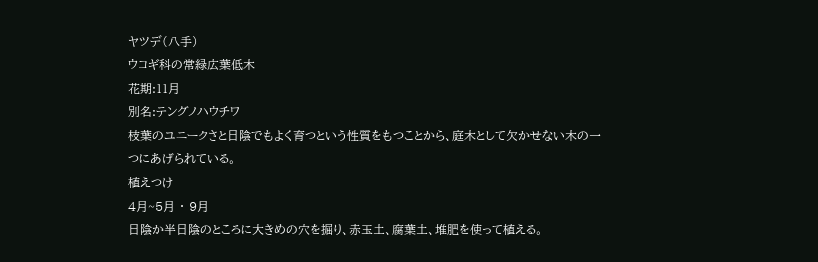ヤツデ(八手)
ウコギ科の常緑広葉低木
花期:11月
別名:テングノハウチワ
枝葉のユニークさと日陰でもよく育つという性質をもつことから、庭木として欠かせない木の一つにあげられている。
植えつけ
4月~5月 ・ 9月
日陰か半日陰のところに大きめの穴を掘り、赤玉土、腐葉土、堆肥を使って植える。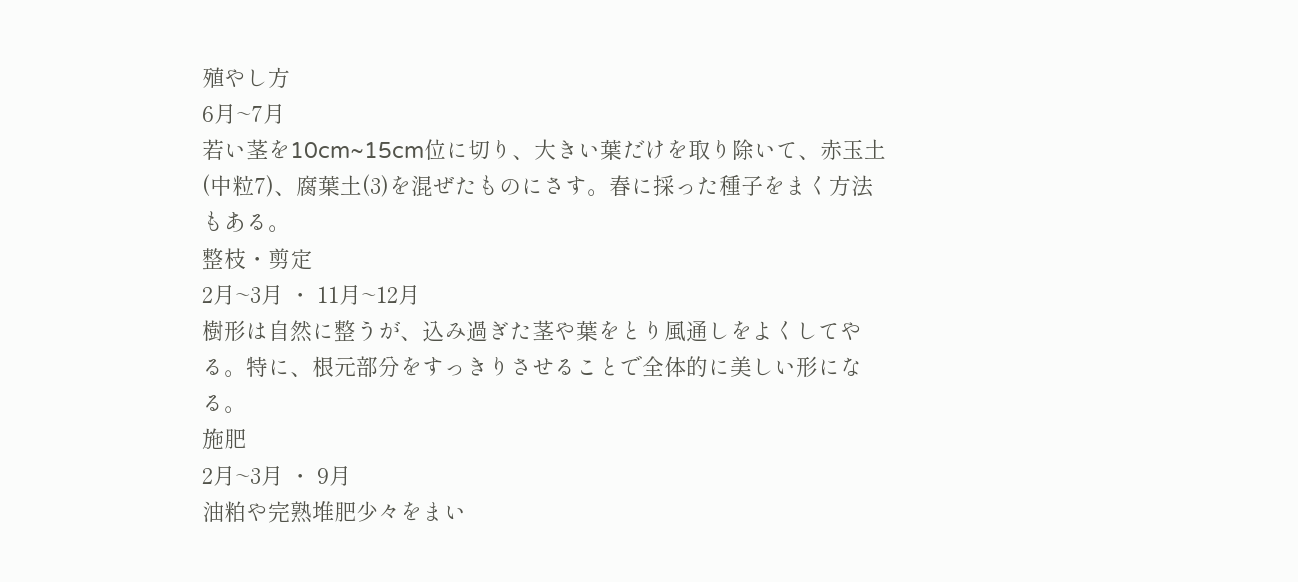殖やし方
6月~7月
若い茎を10cm~15cm位に切り、大きい葉だけを取り除いて、赤玉土(中粒7)、腐葉土(3)を混ぜたものにさす。春に採った種子をまく方法もある。
整枝・剪定
2月~3月 ・ 11月~12月
樹形は自然に整うが、込み過ぎた茎や葉をとり風通しをよくしてやる。特に、根元部分をすっきりさせることで全体的に美しい形になる。
施肥
2月~3月 ・ 9月
油粕や完熟堆肥少々をまい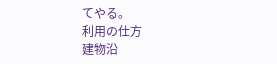てやる。
利用の仕方
建物沿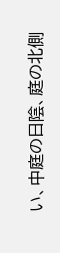い、中庭の日陰、庭の北側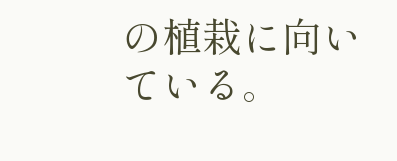の植栽に向いている。